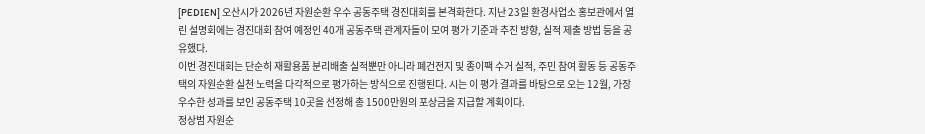[PEDIEN] 오산시가 2026년 자원순환 우수 공동주택 경진대회를 본격화한다. 지난 23일 환경사업소 홍보관에서 열린 설명회에는 경진대회 참여 예정인 40개 공동주택 관계자들이 모여 평가 기준과 추진 방향, 실적 제출 방법 등을 공유했다.
이번 경진대회는 단순히 재활용품 분리배출 실적뿐만 아니라 폐건전지 및 종이팩 수거 실적, 주민 참여 활동 등 공동주택의 자원순환 실천 노력을 다각적으로 평가하는 방식으로 진행된다. 시는 이 평가 결과를 바탕으로 오는 12월, 가장 우수한 성과를 보인 공동주택 10곳을 선정해 총 1500만원의 포상금을 지급할 계획이다.
정상범 자원순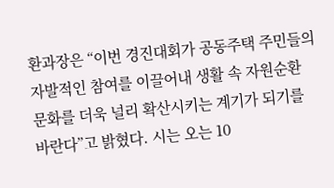환과장은 “이번 경진대회가 공동주택 주민들의 자발적인 참여를 이끌어내 생활 속 자원순환 문화를 더욱 널리 확산시키는 계기가 되기를 바란다”고 밝혔다. 시는 오는 10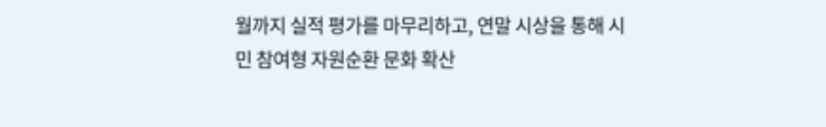월까지 실적 평가를 마무리하고, 연말 시상을 통해 시민 참여형 자원순환 문화 확산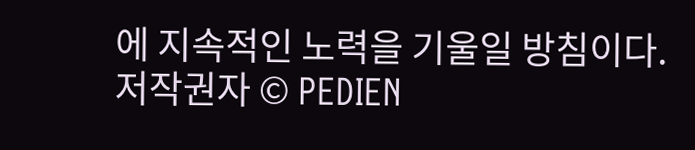에 지속적인 노력을 기울일 방침이다.
저작권자 © PEDIEN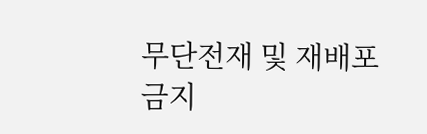무단전재 및 재배포 금지